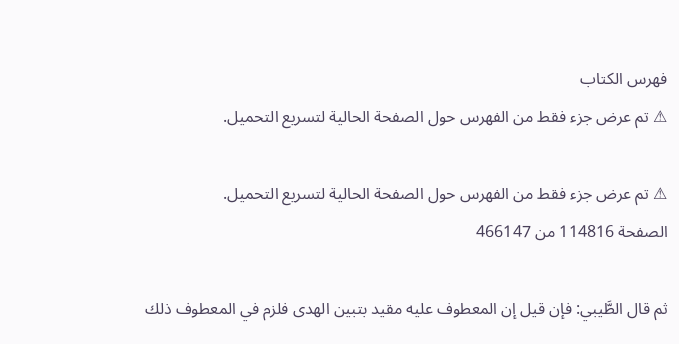فهرس الكتاب
⚠ تم عرض جزء فقط من الفهرس حول الصفحة الحالية لتسريع التحميل.

⚠ تم عرض جزء فقط من الفهرس حول الصفحة الحالية لتسريع التحميل.
الصفحة 114816 من 466147

ثم قال الطَّيبي: فإن قيل إن المعطوف عليه مقيد بتبين الهدى فلزم في المعطوف ذلك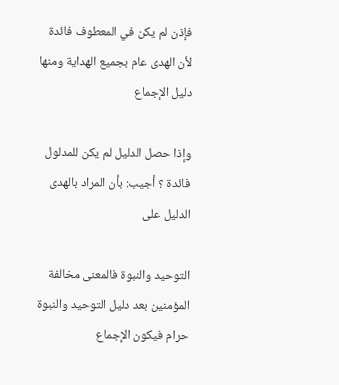فإذن لم يكن في المعطوف فائدة لأن الهدى عام بجميع الهداية ومنها دليل الإجماع

وإذا حصل الدليل لم يكن للمدلول فائدة ؟ أجيب: بأن المراد بالهدى الدليل على

التوحيد والنبوة فالمعنى مخالفة المؤمنين بعد دليل التوحيد والنبوة حرام فيكون الإجماع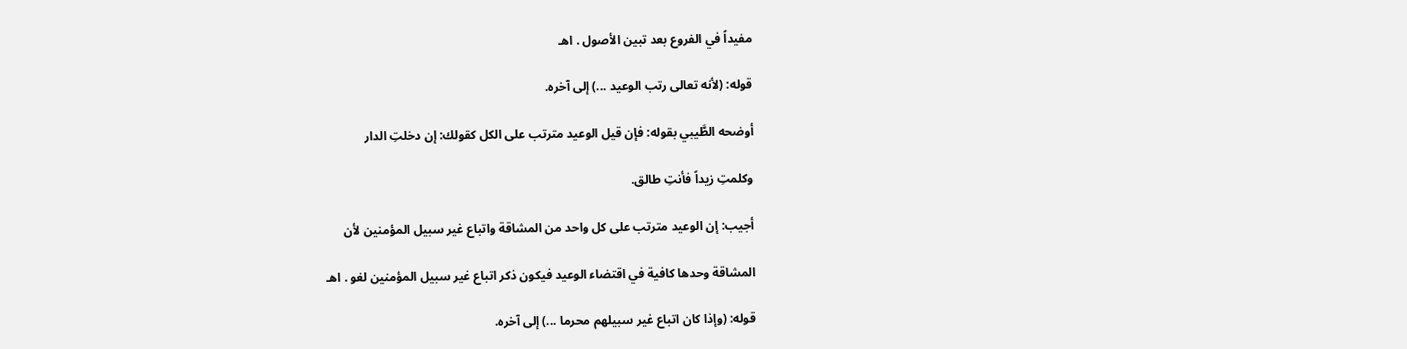مفيداً في الفروع بعد تبين الأصول . اهـ

قوله: (لأنه تعالى رتب الوعيد ...) إلى آخره.

أوضحه الطَّيبي بقوله: فإن قيل الوعيد مترتب على الكل كقولك: إن دخلتِ الدار

وكلمتِ زيداً فأنتِ طالق.

أجيب: إن الوعيد مترتب على كل واحد من المشاقة واتباع غير سبيل المؤمنين لأن

المشاقة وحدها كافية في اقتضاء الوعيد فيكون ذكر اتباع غير سبيل المؤمنين لغو . اهـ

قوله: (وإذا كان اتباع غير سبيلهم محرما ...) إلى آخره.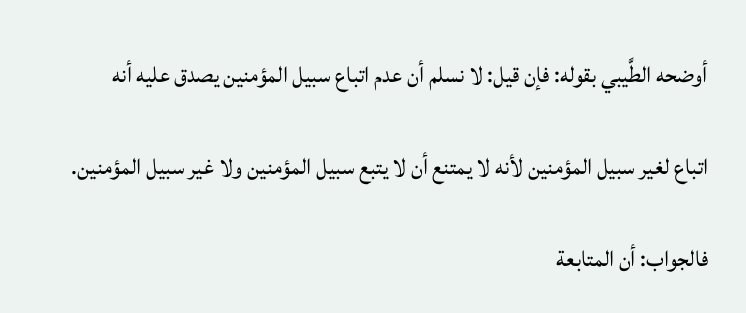أوضحه الطَّيبي بقوله: فإن قيل: لا نسلم أن عدم اتباع سبيل المؤمنين يصدق عليه أنه

اتباع لغير سبيل المؤمنين لأنه لا يمتنع أن لا يتبع سبيل المؤمنين ولا غير سبيل المؤمنين.

فالجواب: أن المتابعة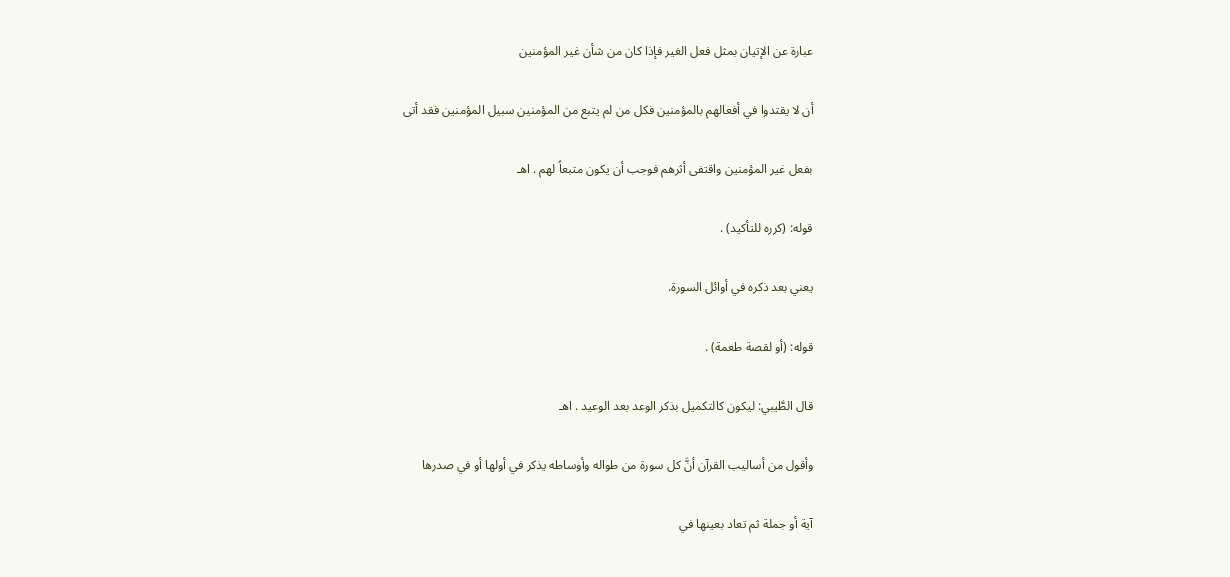عبارة عن الإتيان بمثل فعل الغير فإذا كان من شأن غير المؤمنين

أن لا يقتدوا في أفعالهم بالمؤمنين فكل من لم يتبع من المؤمنين سبيل المؤمنين فقد أتى

بفعل غير المؤمنين واقتفى أثرهم فوجب أن يكون متبعاً لهم . اهـ

قوله: (كرره للتأكيد) .

يعني بعد ذكره في أوائل السورة.

قوله: (أو لقصة طعمة) .

قال الطَّيبي: ليكون كالتكميل بذكر الوعد بعد الوعيد . اهـ

وأقول من أساليب القرآن أنَّ كل سورة من طواله وأوساطه يذكر في أولها أو في صدرها

آية أو جملة ثم تعاد بعينها في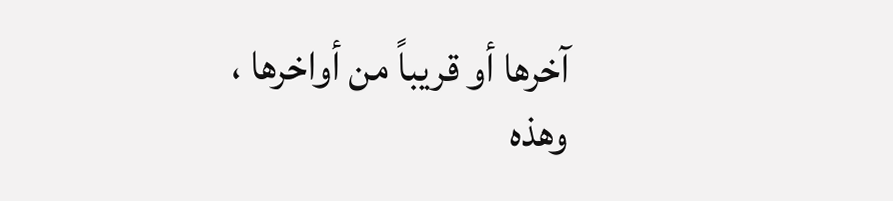آخرها أو قريباً من أواخرها ، وهذه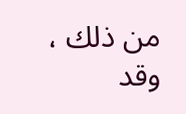من ذلك ، وقد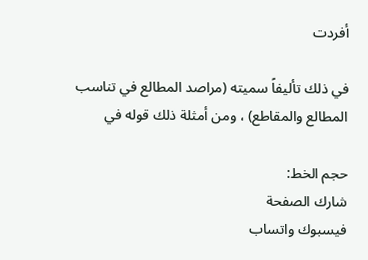أفردت

في ذلك تأليفاً سميته (مراصد المطالع في تناسب المطالع والمقاطع) ، ومن أمثلة ذلك قوله في

حجم الخط:
شارك الصفحة
فيسبوك واتساب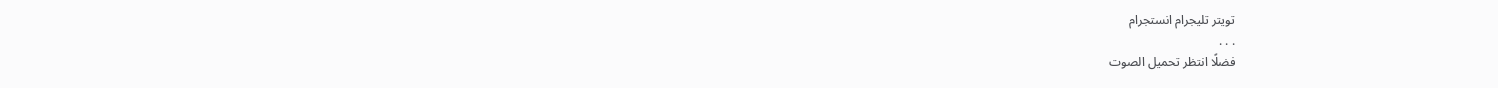تويتر تليجرام انستجرام
. . .
فضلًا انتظر تحميل الصوت